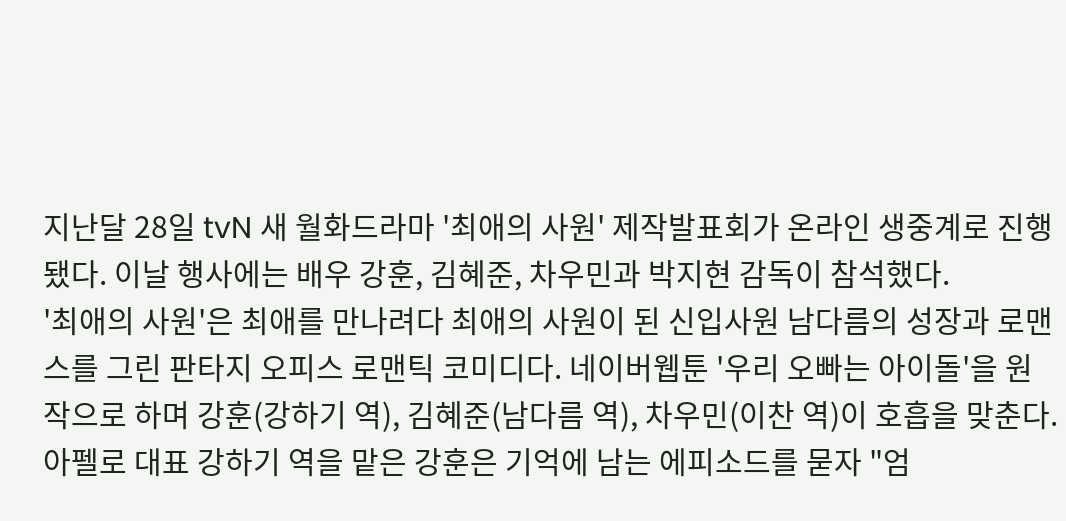지난달 28일 tvN 새 월화드라마 '최애의 사원' 제작발표회가 온라인 생중계로 진행됐다. 이날 행사에는 배우 강훈, 김혜준, 차우민과 박지현 감독이 참석했다.
'최애의 사원'은 최애를 만나려다 최애의 사원이 된 신입사원 남다름의 성장과 로맨스를 그린 판타지 오피스 로맨틱 코미디다. 네이버웹툰 '우리 오빠는 아이돌'을 원작으로 하며 강훈(강하기 역), 김혜준(남다름 역), 차우민(이찬 역)이 호흡을 맞춘다.
아펠로 대표 강하기 역을 맡은 강훈은 기억에 남는 에피소드를 묻자 "엄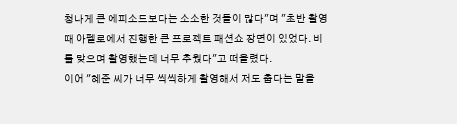청나게 큰 에피소드보다는 소소한 것들이 많다"며 "초반 촬영 때 아펠로에서 진행한 큰 프로젝트 패션쇼 장면이 있었다. 비를 맞으며 촬영했는데 너무 추웠다"고 떠올렸다.
이어 "혜준 씨가 너무 씩씩하게 촬영해서 저도 춥다는 말을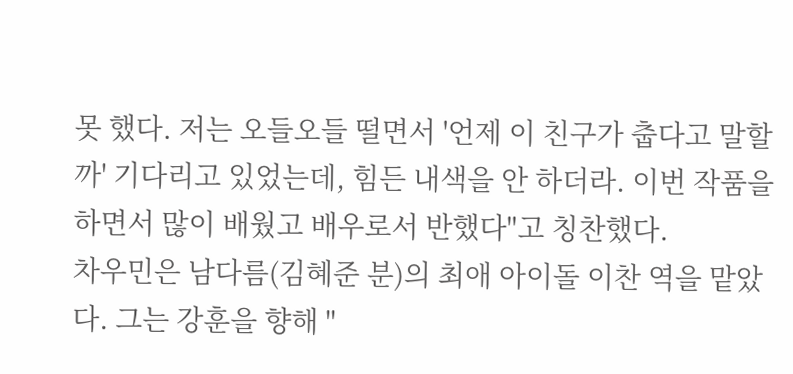못 했다. 저는 오들오들 떨면서 '언제 이 친구가 춥다고 말할까' 기다리고 있었는데, 힘든 내색을 안 하더라. 이번 작품을 하면서 많이 배웠고 배우로서 반했다"고 칭찬했다.
차우민은 남다름(김혜준 분)의 최애 아이돌 이찬 역을 맡았다. 그는 강훈을 향해 "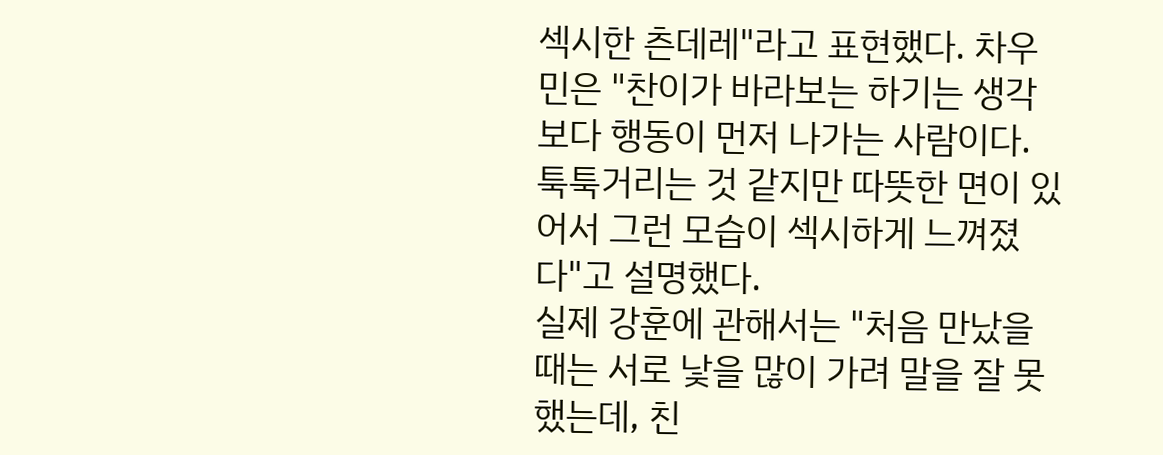섹시한 츤데레"라고 표현했다. 차우민은 "찬이가 바라보는 하기는 생각보다 행동이 먼저 나가는 사람이다. 툭툭거리는 것 같지만 따뜻한 면이 있어서 그런 모습이 섹시하게 느껴졌다"고 설명했다.
실제 강훈에 관해서는 "처음 만났을 때는 서로 낯을 많이 가려 말을 잘 못 했는데, 친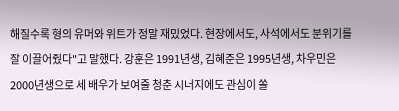해질수록 형의 유머와 위트가 정말 재밌었다. 현장에서도, 사석에서도 분위기를 잘 이끌어줬다"고 말했다. 강훈은 1991년생, 김혜준은 1995년생, 차우민은 2000년생으로 세 배우가 보여줄 청춘 시너지에도 관심이 쏠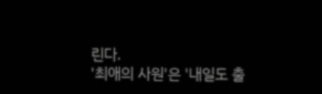린다.
'최애의 사원'은 '내일도 출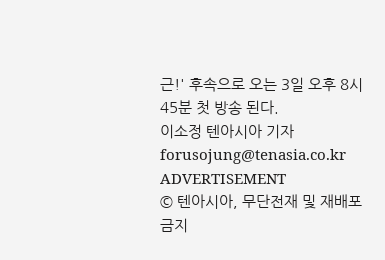근!' 후속으로 오는 3일 오후 8시 45분 첫 방송 된다.
이소정 텐아시아 기자 forusojung@tenasia.co.kr
ADVERTISEMENT
© 텐아시아, 무단전재 및 재배포 금지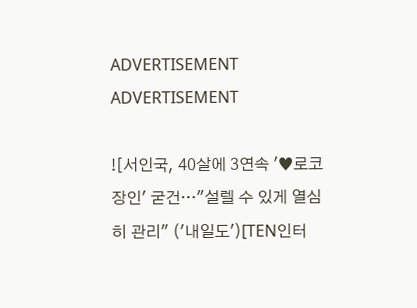ADVERTISEMENT
ADVERTISEMENT

![서인국, 40살에 3연속 '♥로코 장인' 굳건…"설렐 수 있게 열심히 관리" ('내일도')[TEN인터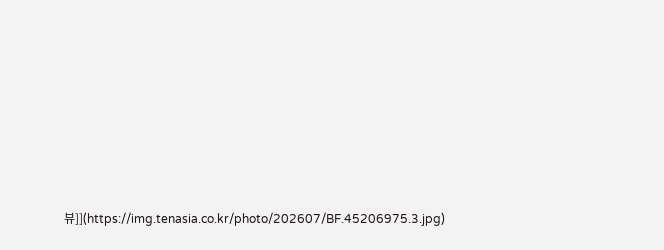뷰]](https://img.tenasia.co.kr/photo/202607/BF.45206975.3.jpg)